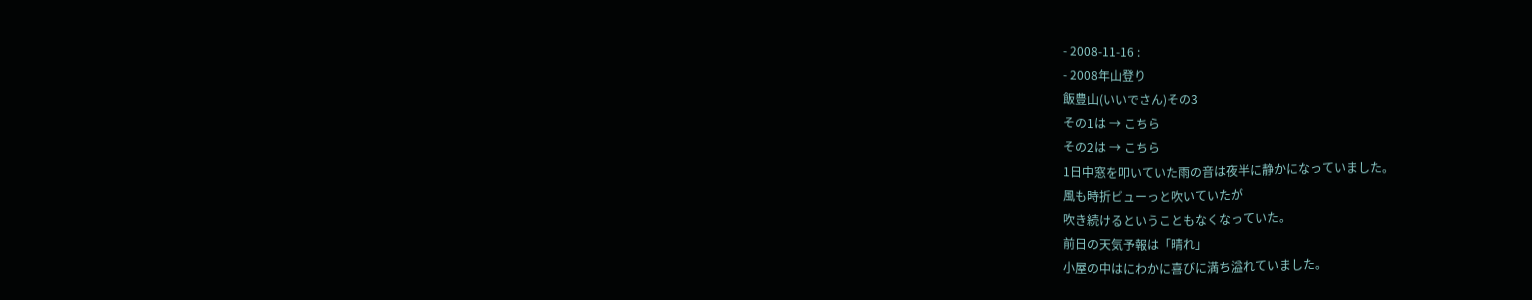- 2008-11-16 :
- 2008年山登り
飯豊山(いいでさん)その3
その1は → こちら
その2は → こちら
1日中窓を叩いていた雨の音は夜半に静かになっていました。
風も時折ビューっと吹いていたが
吹き続けるということもなくなっていた。
前日の天気予報は「晴れ」
小屋の中はにわかに喜びに満ち溢れていました。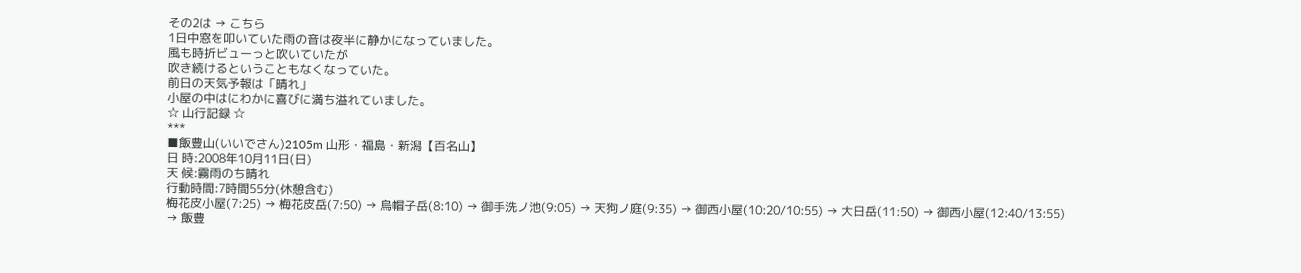その2は → こちら
1日中窓を叩いていた雨の音は夜半に静かになっていました。
風も時折ビューっと吹いていたが
吹き続けるということもなくなっていた。
前日の天気予報は「晴れ」
小屋の中はにわかに喜びに満ち溢れていました。
☆ 山行記録 ☆
***
■飯豊山(いいでさん)2105m 山形・福島・新潟【百名山】
日 時:2008年10月11日(日)
天 候:霧雨のち晴れ
行動時間:7時間55分(休憩含む)
梅花皮小屋(7:25) → 梅花皮岳(7:50) → 烏帽子岳(8:10) → 御手洗ノ池(9:05) → 天狗ノ庭(9:35) → 御西小屋(10:20/10:55) → 大日岳(11:50) → 御西小屋(12:40/13:55) → 飯豊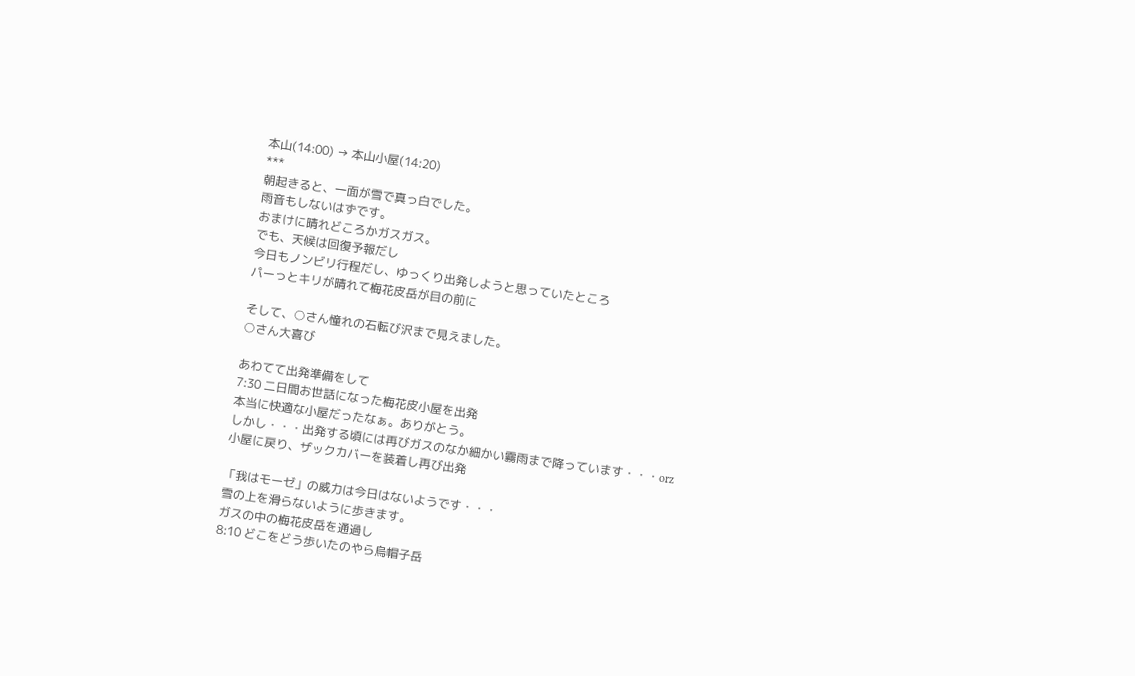本山(14:00) → 本山小屋(14:20)
***
朝起きると、一面が雪で真っ白でした。
雨音もしないはずです。
おまけに晴れどころかガスガス。
でも、天候は回復予報だし
今日もノンビリ行程だし、ゆっくり出発しようと思っていたところ
パーっとキリが晴れて梅花皮岳が目の前に

そして、○さん憧れの石転び沢まで見えました。
○さん大喜び

あわてて出発準備をして
7:30 二日間お世話になった梅花皮小屋を出発
本当に快適な小屋だったなぁ。ありがとう。
しかし・・・出発する頃には再びガスのなか細かい霧雨まで降っています・・・orz
小屋に戻り、ザックカバーを装着し再び出発

「我はモーゼ」の威力は今日はないようです・・・
雪の上を滑らないように歩きます。
ガスの中の梅花皮岳を通過し
8:10 どこをどう歩いたのやら烏帽子岳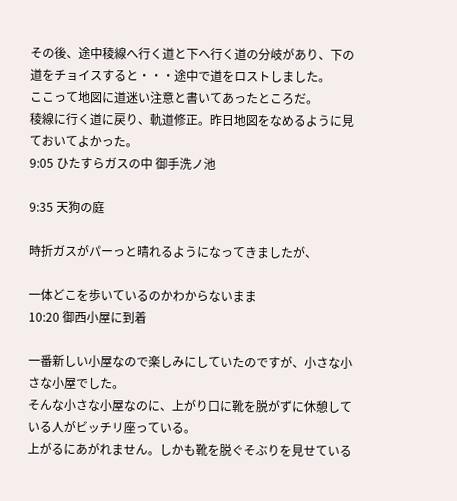その後、途中稜線へ行く道と下へ行く道の分岐があり、下の道をチョイスすると・・・途中で道をロストしました。
ここって地図に道迷い注意と書いてあったところだ。
稜線に行く道に戻り、軌道修正。昨日地図をなめるように見ておいてよかった。
9:05 ひたすらガスの中 御手洗ノ池

9:35 天狗の庭

時折ガスがパーっと晴れるようになってきましたが、

一体どこを歩いているのかわからないまま
10:20 御西小屋に到着

一番新しい小屋なので楽しみにしていたのですが、小さな小さな小屋でした。
そんな小さな小屋なのに、上がり口に靴を脱がずに休憩している人がビッチリ座っている。
上がるにあがれません。しかも靴を脱ぐそぶりを見せている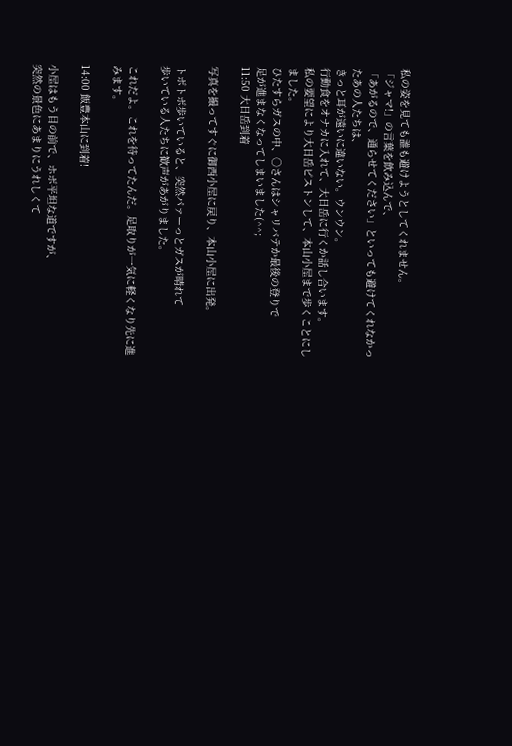私の姿を見ても誰も避けようとしてくれません。
「ジャマ!」の言葉を飲み込んで、
「あがるので、通らせてください」といっても避けてくれなかったあの人たちは、
きっと耳が遠いに違いない。ウンウン。
行動食をオナカに入れて、大日岳に行くか話し合います。
私の要望により大日岳ピストンして、本山小屋まで歩くことにしました。
ひたすらガスの中、○さんはシャリバテか最後の登りで
足が進まなくなってしまいました(^^;
11:50 大日岳到着

写真を撮ってすぐに御西小屋に戻り、本山小屋に出発。

トボトボ歩いていると、突然パァーっとガスが晴れて
歩いている人たちに歓声があがりました。

これだよ。これを待ってたんだ。足取りが一気に軽くなり先に進みます。

14:00 飯豊本山に到着!

小屋はもう目の前で、ホボ平坦な道ですが、
突然の景色にあまりにうれしくて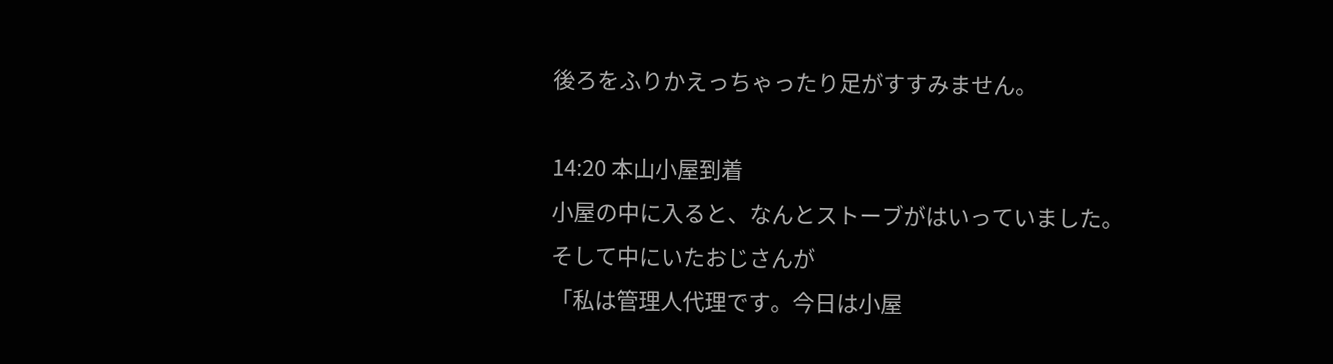後ろをふりかえっちゃったり足がすすみません。

14:20 本山小屋到着
小屋の中に入ると、なんとストーブがはいっていました。
そして中にいたおじさんが
「私は管理人代理です。今日は小屋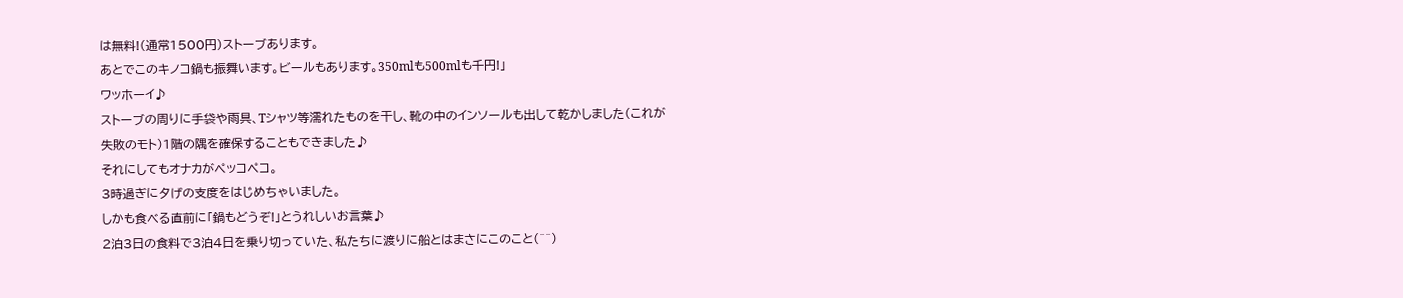は無料!(通常1500円)ストーブあります。
あとでこのキノコ鍋も振舞います。ビールもあります。350mlも500mlも千円!」
ワッホーイ♪
ストーブの周りに手袋や雨具、Tシャツ等濡れたものを干し、靴の中のインソールも出して乾かしました(これが失敗のモト)1階の隅を確保することもできました♪
それにしてもオナカがペッコペコ。
3時過ぎに夕げの支度をはじめちゃいました。
しかも食べる直前に「鍋もどうぞ!」とうれしいお言葉♪
2泊3日の食料で3泊4日を乗り切っていた、私たちに渡りに船とはまさにこのこと(^^)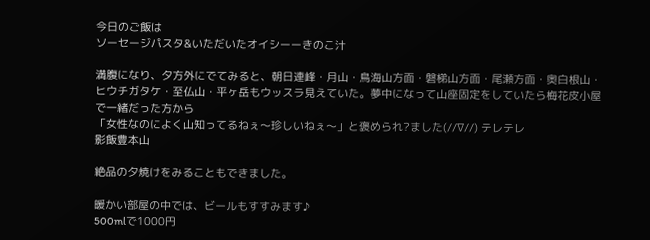今日のご飯は
ソーセージパスタ&いただいたオイシーーきのこ汁

満腹になり、夕方外にでてみると、朝日連峰・月山・鳥海山方面・磐梯山方面・尾瀬方面・奥白根山・ヒウチガタケ・至仏山・平ヶ岳もウッスラ見えていた。夢中になって山座固定をしていたら梅花皮小屋で一緒だった方から
「女性なのによく山知ってるねぇ〜珍しいねぇ〜」と褒められ?ました(//∇//) テレテレ
影飯豊本山

絶品の夕焼けをみることもできました。

暖かい部屋の中では、ビールもすすみます♪
500mlで1000円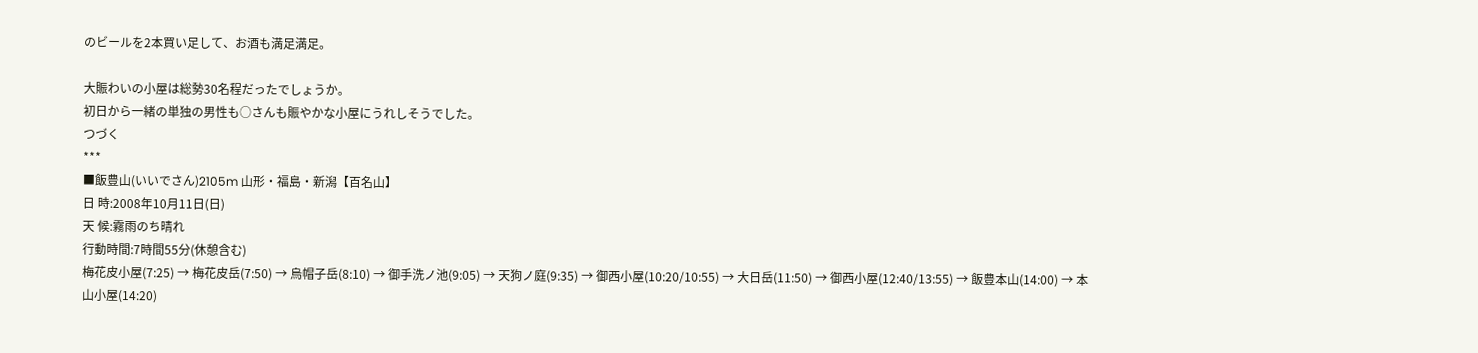のビールを2本買い足して、お酒も満足満足。

大賑わいの小屋は総勢30名程だったでしょうか。
初日から一緒の単独の男性も○さんも賑やかな小屋にうれしそうでした。
つづく
***
■飯豊山(いいでさん)2105m 山形・福島・新潟【百名山】
日 時:2008年10月11日(日)
天 候:霧雨のち晴れ
行動時間:7時間55分(休憩含む)
梅花皮小屋(7:25) → 梅花皮岳(7:50) → 烏帽子岳(8:10) → 御手洗ノ池(9:05) → 天狗ノ庭(9:35) → 御西小屋(10:20/10:55) → 大日岳(11:50) → 御西小屋(12:40/13:55) → 飯豊本山(14:00) → 本山小屋(14:20)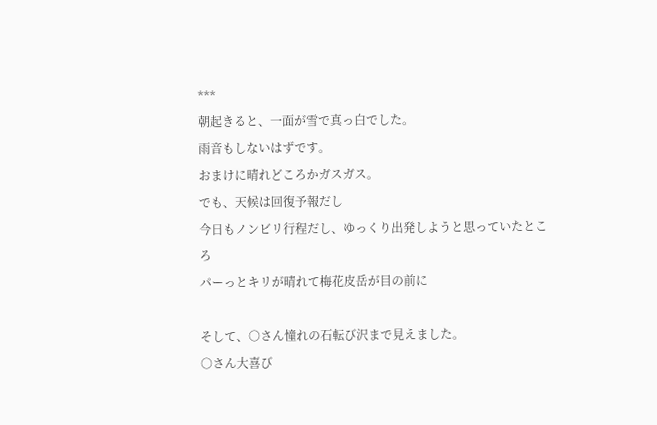***
朝起きると、一面が雪で真っ白でした。
雨音もしないはずです。
おまけに晴れどころかガスガス。
でも、天候は回復予報だし
今日もノンビリ行程だし、ゆっくり出発しようと思っていたところ
パーっとキリが晴れて梅花皮岳が目の前に

そして、○さん憧れの石転び沢まで見えました。
○さん大喜び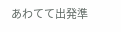あわてて出発準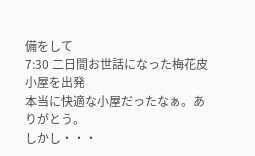備をして
7:30 二日間お世話になった梅花皮小屋を出発
本当に快適な小屋だったなぁ。ありがとう。
しかし・・・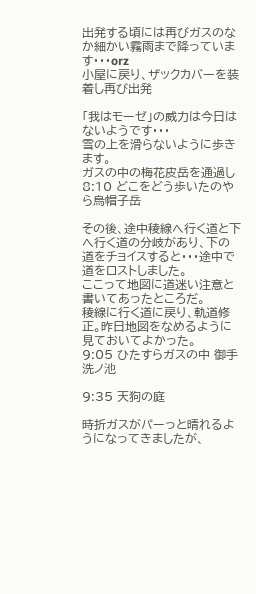出発する頃には再びガスのなか細かい霧雨まで降っています・・・orz
小屋に戻り、ザックカバーを装着し再び出発

「我はモーゼ」の威力は今日はないようです・・・
雪の上を滑らないように歩きます。
ガスの中の梅花皮岳を通過し
8:10 どこをどう歩いたのやら烏帽子岳

その後、途中稜線へ行く道と下へ行く道の分岐があり、下の道をチョイスすると・・・途中で道をロストしました。
ここって地図に道迷い注意と書いてあったところだ。
稜線に行く道に戻り、軌道修正。昨日地図をなめるように見ておいてよかった。
9:05 ひたすらガスの中 御手洗ノ池

9:35 天狗の庭

時折ガスがパーっと晴れるようになってきましたが、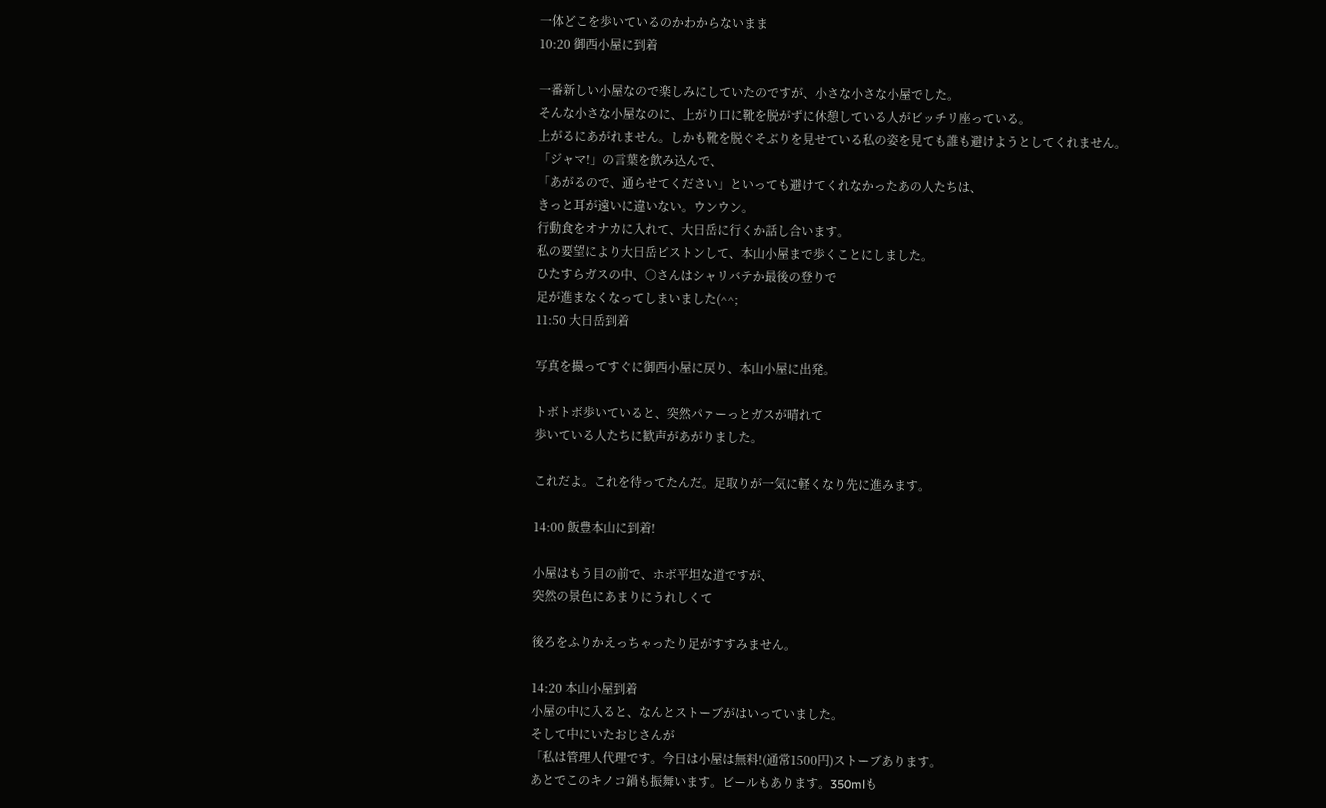一体どこを歩いているのかわからないまま
10:20 御西小屋に到着

一番新しい小屋なので楽しみにしていたのですが、小さな小さな小屋でした。
そんな小さな小屋なのに、上がり口に靴を脱がずに休憩している人がビッチリ座っている。
上がるにあがれません。しかも靴を脱ぐそぶりを見せている私の姿を見ても誰も避けようとしてくれません。
「ジャマ!」の言葉を飲み込んで、
「あがるので、通らせてください」といっても避けてくれなかったあの人たちは、
きっと耳が遠いに違いない。ウンウン。
行動食をオナカに入れて、大日岳に行くか話し合います。
私の要望により大日岳ピストンして、本山小屋まで歩くことにしました。
ひたすらガスの中、○さんはシャリバテか最後の登りで
足が進まなくなってしまいました(^^;
11:50 大日岳到着

写真を撮ってすぐに御西小屋に戻り、本山小屋に出発。

トボトボ歩いていると、突然パァーっとガスが晴れて
歩いている人たちに歓声があがりました。

これだよ。これを待ってたんだ。足取りが一気に軽くなり先に進みます。

14:00 飯豊本山に到着!

小屋はもう目の前で、ホボ平坦な道ですが、
突然の景色にあまりにうれしくて

後ろをふりかえっちゃったり足がすすみません。

14:20 本山小屋到着
小屋の中に入ると、なんとストーブがはいっていました。
そして中にいたおじさんが
「私は管理人代理です。今日は小屋は無料!(通常1500円)ストーブあります。
あとでこのキノコ鍋も振舞います。ビールもあります。350mlも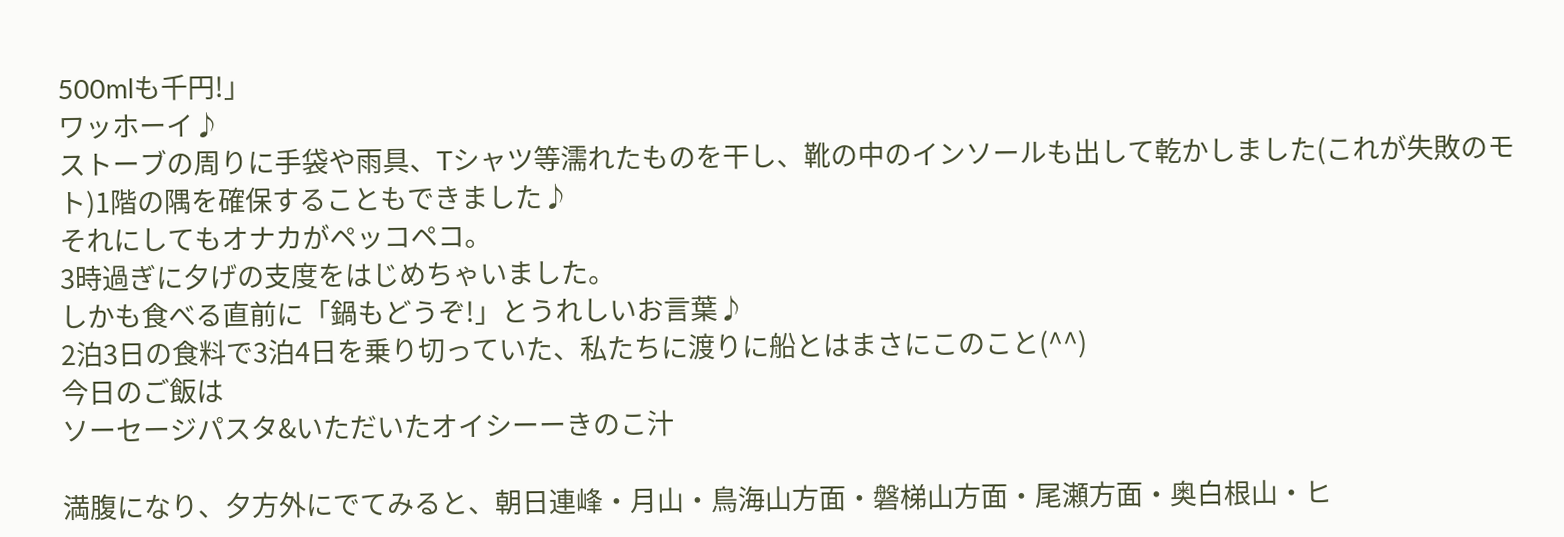500mlも千円!」
ワッホーイ♪
ストーブの周りに手袋や雨具、Tシャツ等濡れたものを干し、靴の中のインソールも出して乾かしました(これが失敗のモト)1階の隅を確保することもできました♪
それにしてもオナカがペッコペコ。
3時過ぎに夕げの支度をはじめちゃいました。
しかも食べる直前に「鍋もどうぞ!」とうれしいお言葉♪
2泊3日の食料で3泊4日を乗り切っていた、私たちに渡りに船とはまさにこのこと(^^)
今日のご飯は
ソーセージパスタ&いただいたオイシーーきのこ汁

満腹になり、夕方外にでてみると、朝日連峰・月山・鳥海山方面・磐梯山方面・尾瀬方面・奥白根山・ヒ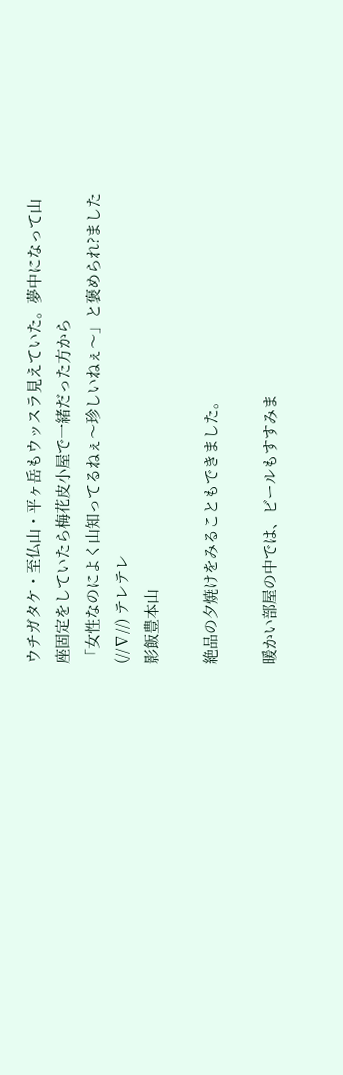ウチガタケ・至仏山・平ヶ岳もウッスラ見えていた。夢中になって山座固定をしていたら梅花皮小屋で一緒だった方から
「女性なのによく山知ってるねぇ〜珍しいねぇ〜」と褒められ?ました(//∇//) テレテレ
影飯豊本山

絶品の夕焼けをみることもできました。

暖かい部屋の中では、ビールもすすみま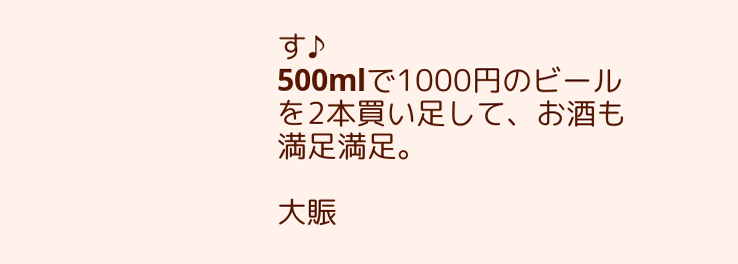す♪
500mlで1000円のビールを2本買い足して、お酒も満足満足。

大賑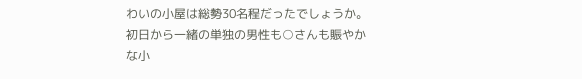わいの小屋は総勢30名程だったでしょうか。
初日から一緒の単独の男性も○さんも賑やかな小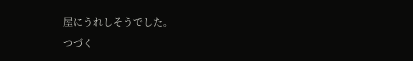屋にうれしそうでした。
つづく